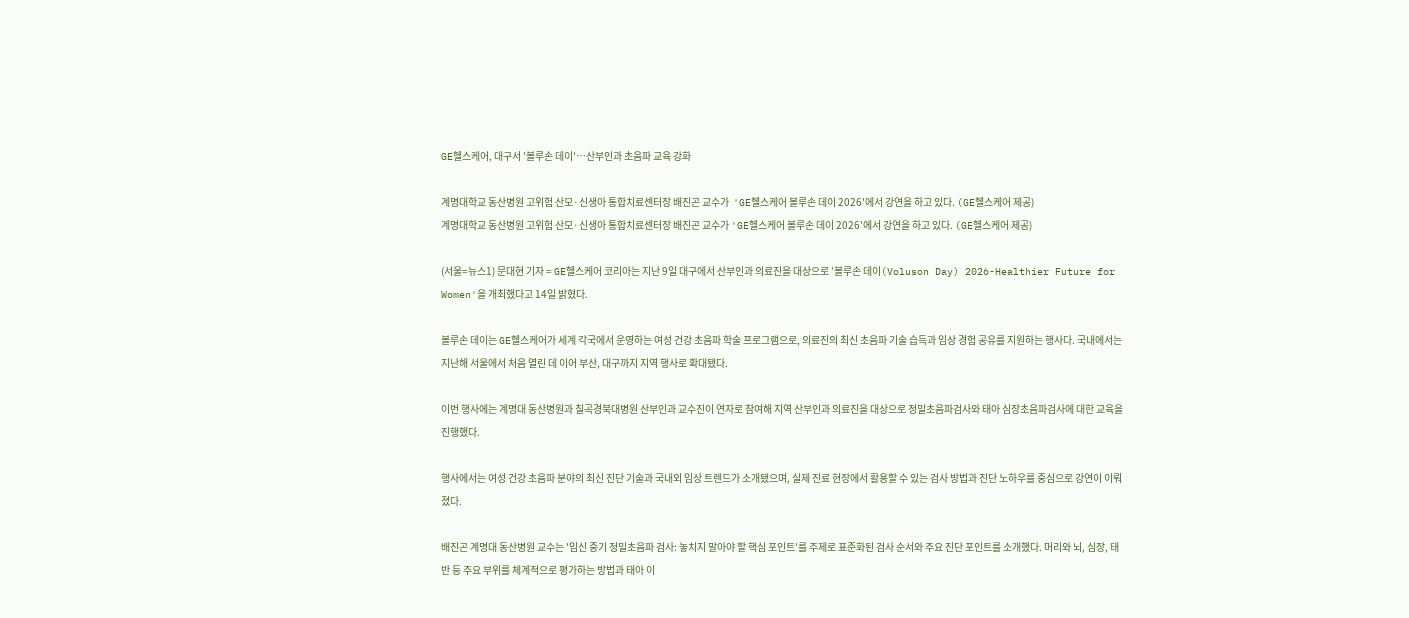GE헬스케어, 대구서 '볼루손 데이'…산부인과 초음파 교육 강화

계명대학교 동산병원 고위험 산모·신생아 통합치료센터장 배진곤 교수가  'GE헬스케어 볼루손 데이 2026'에서 강연을 하고 있다. (GE헬스케어 제공)
계명대학교 동산병원 고위험 산모·신생아 통합치료센터장 배진곤 교수가 'GE헬스케어 볼루손 데이 2026'에서 강연을 하고 있다. (GE헬스케어 제공)

(서울=뉴스1) 문대현 기자 = GE헬스케어 코리아는 지난 9일 대구에서 산부인과 의료진을 대상으로 '볼루손 데이(Voluson Day) 2026-Healthier Future for Women'을 개최했다고 14일 밝혔다.

볼루손 데이는 GE헬스케어가 세계 각국에서 운영하는 여성 건강 초음파 학술 프로그램으로, 의료진의 최신 초음파 기술 습득과 임상 경험 공유를 지원하는 행사다. 국내에서는 지난해 서울에서 처음 열린 데 이어 부산, 대구까지 지역 행사로 확대됐다.

이번 행사에는 계명대 동산병원과 칠곡경북대병원 산부인과 교수진이 연자로 참여해 지역 산부인과 의료진을 대상으로 정밀초음파검사와 태아 심장초음파검사에 대한 교육을 진행했다.

행사에서는 여성 건강 초음파 분야의 최신 진단 기술과 국내외 임상 트렌드가 소개됐으며, 실제 진료 현장에서 활용할 수 있는 검사 방법과 진단 노하우를 중심으로 강연이 이뤄졌다.

배진곤 계명대 동산병원 교수는 '임신 중기 정밀초음파 검사: 놓치지 말아야 할 핵심 포인트'를 주제로 표준화된 검사 순서와 주요 진단 포인트를 소개했다. 머리와 뇌, 심장, 태반 등 주요 부위를 체계적으로 평가하는 방법과 태아 이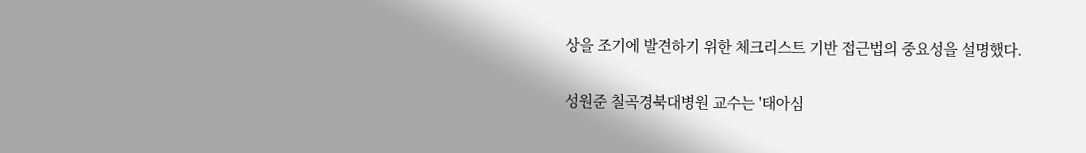상을 조기에 발견하기 위한 체크리스트 기반 접근법의 중요성을 설명했다.

성원준 칠곡경북대병원 교수는 '태아심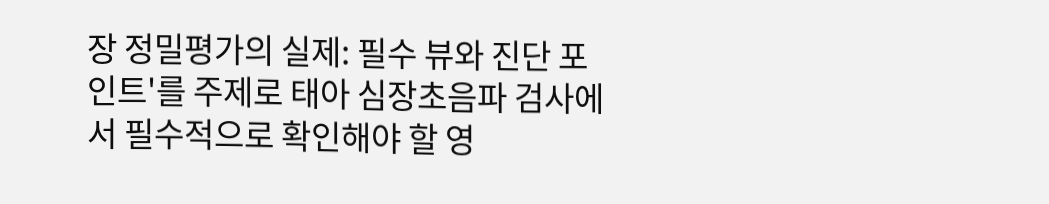장 정밀평가의 실제: 필수 뷰와 진단 포인트'를 주제로 태아 심장초음파 검사에서 필수적으로 확인해야 할 영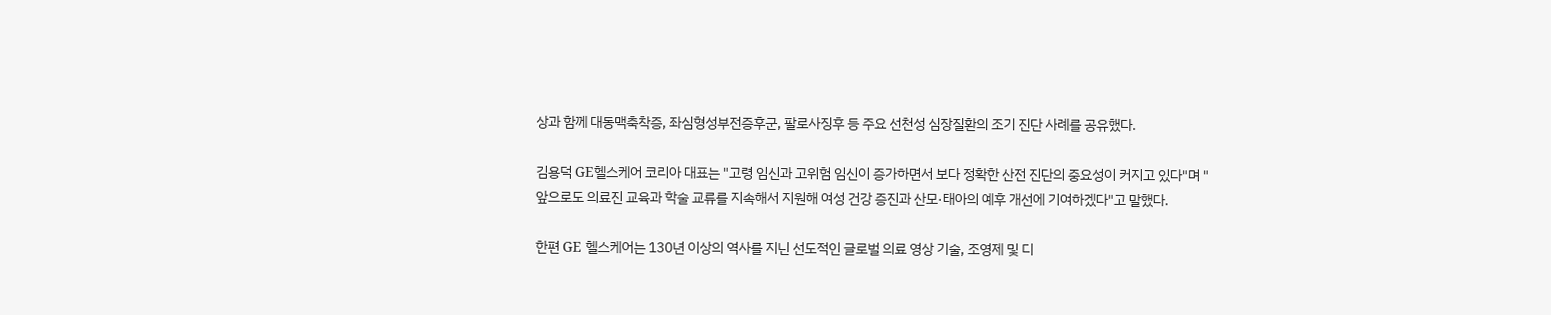상과 함께 대동맥축착증, 좌심형성부전증후군, 팔로사징후 등 주요 선천성 심장질환의 조기 진단 사례를 공유했다.

김용덕 GE헬스케어 코리아 대표는 "고령 임신과 고위험 임신이 증가하면서 보다 정확한 산전 진단의 중요성이 커지고 있다"며 "앞으로도 의료진 교육과 학술 교류를 지속해서 지원해 여성 건강 증진과 산모·태아의 예후 개선에 기여하겠다"고 말했다.

한편 GE 헬스케어는 130년 이상의 역사를 지닌 선도적인 글로벌 의료 영상 기술, 조영제 및 디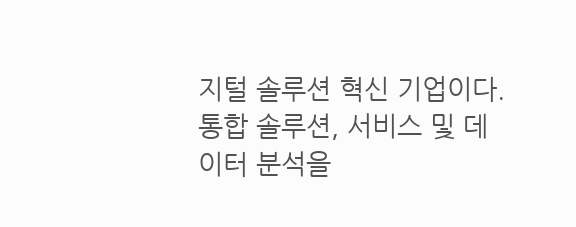지털 솔루션 혁신 기업이다. 통합 솔루션, 서비스 및 데이터 분석을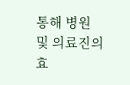통해 병원 및 의료진의 효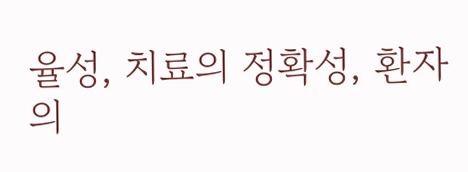율성, 치료의 정확성, 환자의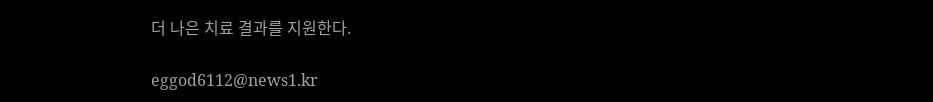더 나은 치료 결과를 지원한다.

eggod6112@news1.kr